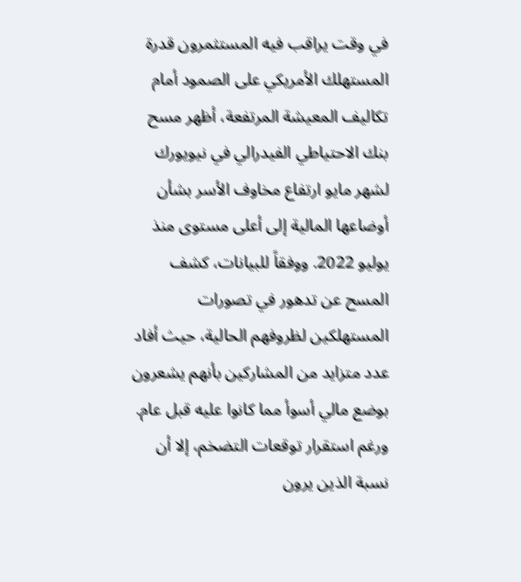في وقت يراقب فيه المستثمرون قدرة المستهلك الأمريكي على الصمود أمام تكاليف المعيشة المرتفعة، أظهر مسح بنك الاحتياطي الفيدرالي في نيويورك لشهر مايو ارتفاع مخاوف الأسر بشأن أوضاعها المالية إلى أعلى مستوى منذ يوليو 2022. ووفقاً للبيانات، كشف المسح عن تدهور في تصورات المستهلكين لظروفهم الحالية، حيث أفاد عدد متزايد من المشاركين بأنهم يشعرون بوضع مالي أسوأ مما كانوا عليه قبل عام. ورغم استقرار توقعات التضخم، إلا أن نسبة الذين يرون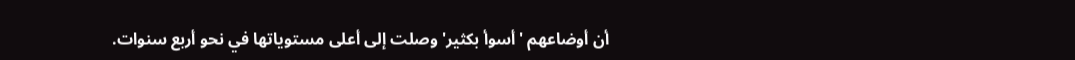أن أوضاعهم 'أسوأ بكثير' وصلت إلى أعلى مستوياتها في نحو أربع سنوات.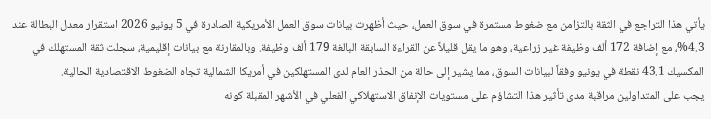يأتي هذا التراجع في الثقة بالتزامن مع ضغوط مستمرة في سوق العمل، حيث أظهرت بيانات سوق العمل الأمريكية الصادرة في 5 يونيو 2026 استقرار معدل البطالة عند 4.3%، مع إضافة 172 ألف وظيفة غير زراعية، وهو ما يقل قليلاً عن القراءة السابقة البالغة 179 ألف وظيفة. وبالمقارنة مع بيانات إقليمية، سجلت ثقة المستهلك في المكسيك 43.1 نقطة في يونيو وفقاً لبيانات السوق، مما يشير إلى حالة من الحذر العام لدى المستهلكين في أمريكا الشمالية تجاه الضغوط الاقتصادية الحالية.
يجب على المتداولين مراقبة مدى تأثير هذا التشاؤم على مستويات الإنفاق الاستهلاكي الفعلي في الأشهر المقبلة كونه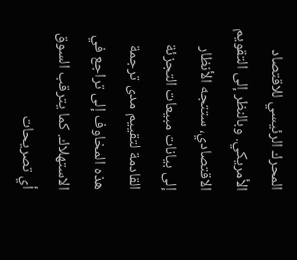المحرك الرئيسي للاقتصاد الأمريكي. وبالنظر إلى التقويم الاقتصادي، ستتجه الأنظار إلى بيانات مبيعات التجزئة القادمة لتقييم مدى ترجمة هذه المخاوف إلى تراجع في الاستهلاك. كما يترقب السوق أي تصريحات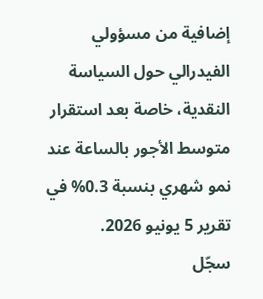إضافية من مسؤولي الفيدرالي حول السياسة النقدية، خاصة بعد استقرار متوسط الأجور بالساعة عند نمو شهري بنسبة 0.3% في تقرير 5 يونيو 2026.
سجّل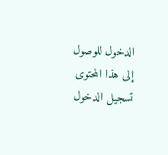الدخول للوصول إلى هذا المحتوى
تسجيل الدخول